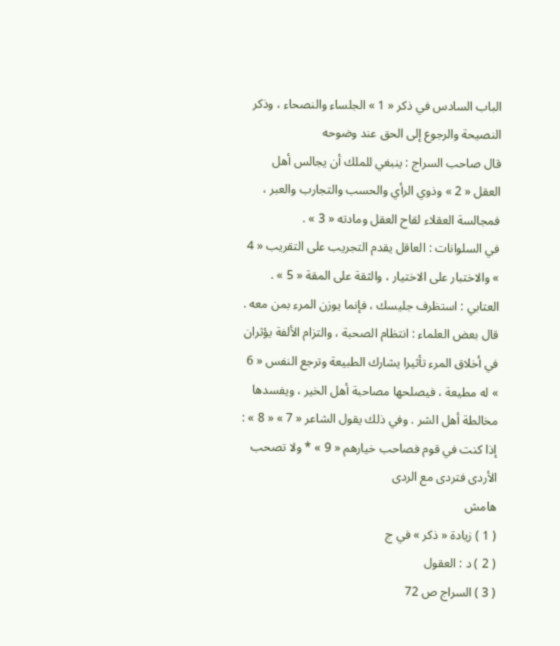الباب السادس في ذكر « 1 » الجلساء والنصحاء ، وذكر النصيحة والرجوع إلى الحق عند وضوحه
قال صاحب السراج : ينبغي للملك أن يجالس أهل العقل « 2 » وذوي الرأي والحسب والتجارب والعبر ، فمجالسة العقلاء لقاح العقل ومادته « 3 » .
في السلوانات : العاقل يقدم التجريب على التقريب « 4 » والاختبار على الاختيار ، والثقة على المقة « 5 » .
العتابي : استظرف جليسك ، فإنما يوزن المرء بمن معه .
قال بعض العلماء : انتظام الصحبة ، والتزام الألفة يؤثران في أخلاق المرء تأثيرا يشارك الطبيعة وترجع النفس « 6 » له مطيعة ، فيصلحها مصاحبة أهل الخير ، ويفسدها مخالطة أهل الشر . وفي ذلك يقول الشاعر « 7 » « 8 » :
إذا كنت في قوم فصاحب خيارهم « 9 » * ولا تصحب الأردى فتردى مع الردى
هامش
( 1 ) زيادة « ذكر » في ج
( 2 ) د : العقول
( 3 ) السراج ص 72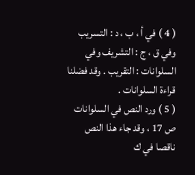( 4 ) في أ ، ب ، د : التسريب وفي ق ، ج : التشريف وفي السلوانات : التقريب . وقد فضلنا قراءة السلوانات .
( 5 ) ورد النص في السلوانات ص 17 ، وقد جاء هذا النص ناقصا في ك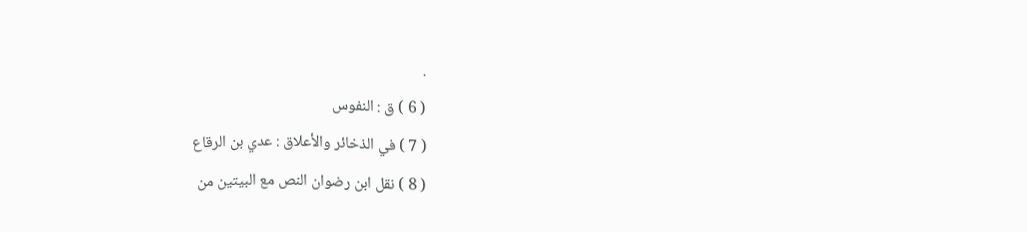.
( 6 ) ق : النفوس
( 7 ) في الذخائر والأعلاق : عدي بن الرقاع
( 8 ) نقل ابن رضوان النص مع البيتين من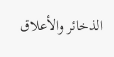الذخائر والأعلاق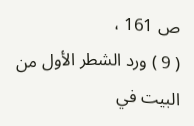ص 161 ،
( 9 ) ورد الشطر الأول من البيت في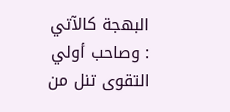البهجة كالآتي : وصاحب أولي التقوى تنل من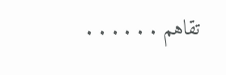تقاهم . . . . . .